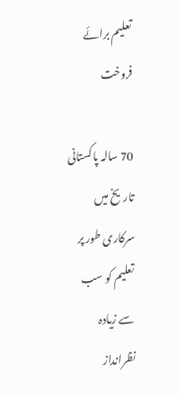تعلیم برائے فروخت

70 سالہ پاکستانی تاریخ میں سرکاری طور پر تعلیم کو سب سے زیادہ نظرانداز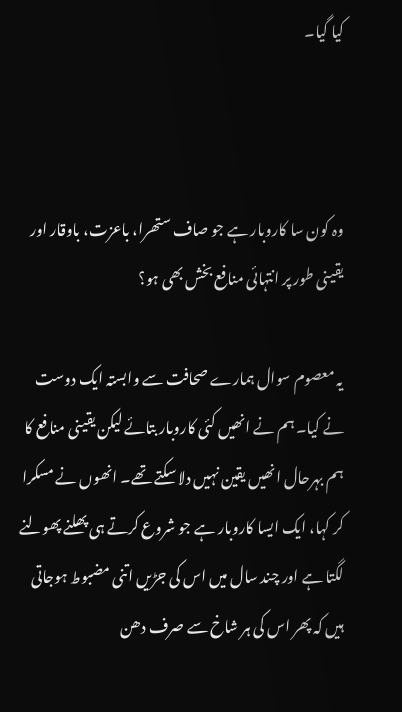کیا گیا۔



وہ کون سا کاروبار ہے جو صاف ستھرا، باعزت، باوقار اور یقینی طور پر انتہائی منافع بخش بھی ہو؟

یہ معصوم سوال ہمارے صحافت سے وابستہ ایک دوست نے کیا۔ ہم نے انھیں کئی کاروبار بتائے لیکن یقینی منافع کا ہم بہرحال انھیں یقین نہیں دلا سکتے تھے۔ انھوں نے مسکرا کر کہا، ایک ایسا کاروبار ہے جو شروع کرتے ہی پھلنے پھولنے لگتا ہے اور چند سال میں اس کی جڑیں اتنی مضبوط ہوجاتی ہیں کہ پھر اس کی ہر شاخ سے صرف دھن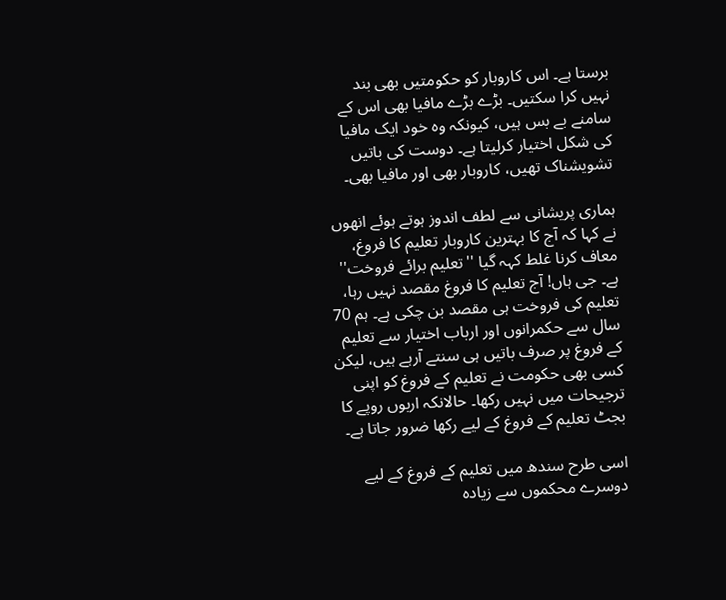برستا ہے۔ اس کاروبار کو حکومتیں بھی بند نہیں کرا سکتیں۔ بڑے بڑے مافیا بھی اس کے سامنے بے بس ہیں، کیونکہ وہ خود ایک مافیا کی شکل اختیار کرلیتا ہے۔ دوست کی باتیں تشویشناک تھیں، کاروبار بھی اور مافیا بھی۔

ہماری پریشانی سے لطف اندوز ہوتے ہوئے انھوں نے کہا کہ آج کا بہترین کاروبار تعلیم کا فروغ، معاف کرنا غلط کہہ گیا ''تعلیم برائے فروخت'' ہے۔ جی ہاں! آج تعلیم کا فروغ مقصد نہیں رہا، تعلیم کی فروخت ہی مقصد بن چکی ہے۔ ہم 70 سال سے حکمرانوں اور ارباب اختیار سے تعلیم کے فروغ پر صرف باتیں ہی سنتے آرہے ہیں، لیکن کسی بھی حکومت نے تعلیم کے فروغ کو اپنی ترجیحات میں نہیں رکھا۔ حالانکہ اربوں روپے کا بجٹ تعلیم کے فروغ کے لیے رکھا ضرور جاتا ہے۔

اسی طرح سندھ میں تعلیم کے فروغ کے لیے دوسرے محکموں سے زیادہ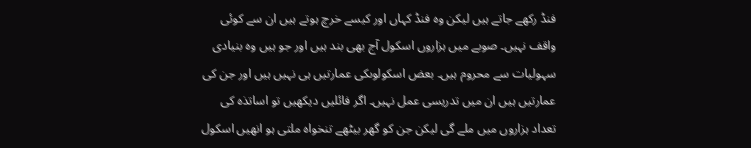فنڈ رکھے جاتے ہیں لیکن وہ فنڈ کہاں اور کیسے خرچ ہوتے ہیں ان سے کوئی واقف نہیں۔ صوبے میں ہزاروں اسکول آج بھی بند ہیں اور جو ہیں وہ بنیادی سہولیات سے محروم ہیں۔ بعض اسکولوںکی عمارتیں ہی نہیں ہیں اور جن کی عمارتیں ہیں ان میں تدریسی عمل نہیں۔ اگر فائلیں دیکھیں تو اساتذہ کی تعداد ہزاروں میں ملے گی لیکن جن کو گھر بیٹھے تنخواہ ملتی ہو انھیں اسکول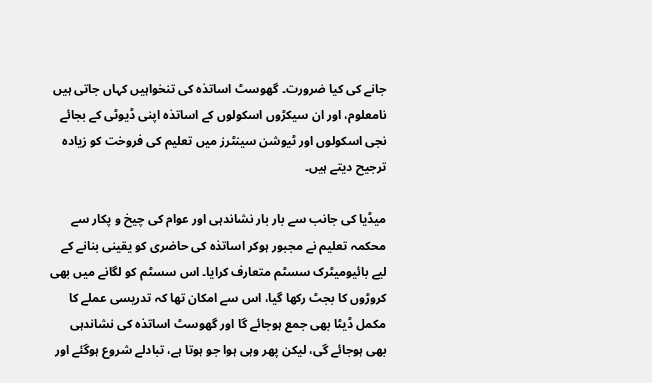جانے کی کیا ضرورت۔ گھوسٹ اساتذہ کی تنخواہیں کہاں جاتی ہیں نامعلوم، اور ان سیکڑوں اسکولوں کے اساتذہ اپنی ڈیوٹی کے بجائے نجی اسکولوں اور ٹیوشن سینٹرز میں تعلیم کی فروخت کو زیادہ ترجیح دیتے ہیں۔

میڈیا کی جانب سے بار بار نشاندہی اور عوام کی چیخ و پکار سے محکمہ تعلیم نے مجبور ہوکر اساتذہ کی حاضری کو یقینی بنانے کے لیے بائیومیٹرک سسٹم متعارف کرایا۔ اس سسٹم کو لگانے میں بھی کروڑوں کا بجٹ رکھا گیا، اس سے امکان تھا کہ تدریسی عملے کا مکمل ڈیٹا بھی جمع ہوجائے گا اور گھوسٹ اساتذہ کی نشاندہی بھی ہوجائے گی، لیکن پھر وہی ہوا جو ہوتا ہے، تبادلے شروع ہوگئے اور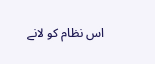اس نظام کو لانے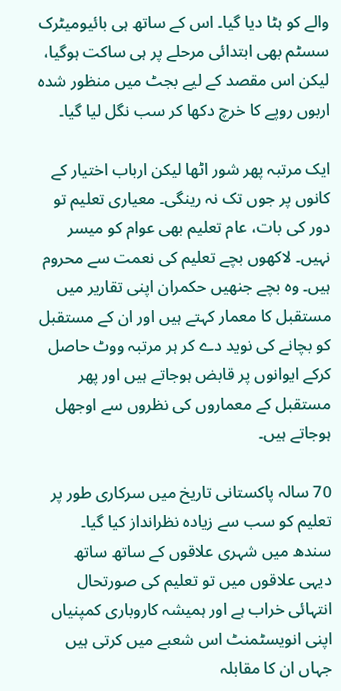والے کو ہٹا دیا گیا۔ اس کے ساتھ ہی بائیومیٹرک سسٹم بھی ابتدائی مرحلے پر ہی ساکت ہوگیا، لیکن اس مقصد کے لیے بجٹ میں منظور شدہ اربوں روپے کا خرچ دکھا کر سب نگل لیا گیا۔

ایک مرتبہ پھر شور اٹھا لیکن ارباب اختیار کے کانوں پر جوں تک نہ رینگی۔ معیاری تعلیم تو دور کی بات، عام تعلیم بھی عوام کو میسر نہیں۔ لاکھوں بچے تعلیم کی نعمت سے محروم ہیں۔ وہ بچے جنھیں حکمران اپنی تقاریر میں مستقبل کا معمار کہتے ہیں اور ان کے مستقبل کو بچانے کی نوید دے کر ہر مرتبہ ووٹ حاصل کرکے ایوانوں پر قابض ہوجاتے ہیں اور پھر مستقبل کے معماروں کی نظروں سے اوجھل ہوجاتے ہیں۔

70 سالہ پاکستانی تاریخ میں سرکاری طور پر تعلیم کو سب سے زیادہ نظرانداز کیا گیا۔ سندھ میں شہری علاقوں کے ساتھ ساتھ دیہی علاقوں میں تو تعلیم کی صورتحال انتہائی خراب ہے اور ہمیشہ کاروباری کمپنیاں اپنی انویسٹمنٹ اس شعبے میں کرتی ہیں جہاں ان کا مقابلہ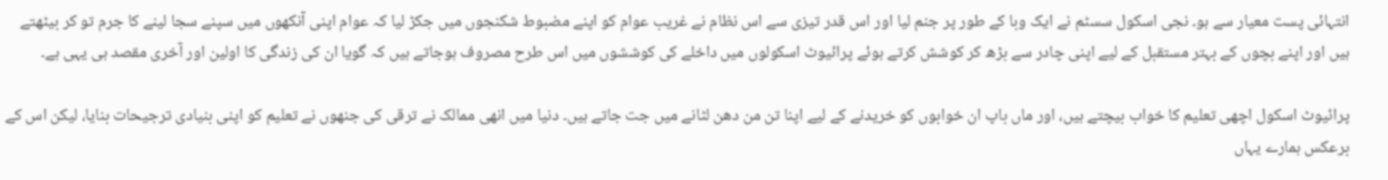انتہائی پست معیار سے ہو۔ نجی اسکول سسٹم نے ایک وبا کے طور پر جنم لیا اور اس قدر تیزی سے اس نظام نے غریب عوام کو اپنے مضبوط شکنجوں میں جکڑ لیا کہ عوام اپنی آنکھوں میں سپنے سجا لینے کا جرم تو کر بیٹھتے ہیں اور اپنے بچوں کے بہتر مستقبل کے لیے اپنی چادر سے بڑھ کر کوشش کرتے ہوئے پرائیوٹ اسکولوں میں داخلے کی کوششوں میں اس طرح مصروف ہوجاتے ہیں کہ گویا ان کی زندگی کا اولین اور آخری مقصد ہی یہی ہے۔

پرائیوٹ اسکول اچھی تعلیم کا خواب بیچتے ہیں، اور ماں باپ ان خوابوں کو خریدنے کے لیے اپنا تن من دھن لٹانے میں جت جاتے ہیں۔ دنیا میں انھی ممالک نے ترقی کی جنھوں نے تعلیم کو اپنی بنیادی ترجیحات بنایا، لیکن اس کے برعکس ہمارے یہاں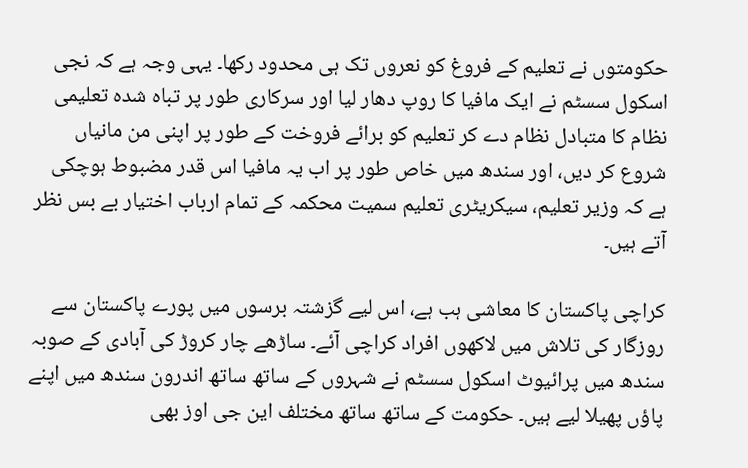حکومتوں نے تعلیم کے فروغ کو نعروں تک ہی محدود رکھا۔ یہی وجہ ہے کہ نجی اسکول سسٹم نے ایک مافیا کا روپ دھار لیا اور سرکاری طور پر تباہ شدہ تعلیمی نظام کا متبادل نظام دے کر تعلیم کو برائے فروخت کے طور پر اپنی من مانیاں شروع کر دیں، اور سندھ میں خاص طور پر اب یہ مافیا اس قدر مضبوط ہوچکی ہے کہ وزیر تعلیم، سیکریٹری تعلیم سمیت محکمہ کے تمام ارباب اختیار بے بس نظر آتے ہیں۔

کراچی پاکستان کا معاشی ہب ہے، اس لیے گزشتہ برسوں میں پورے پاکستان سے روزگار کی تلاش میں لاکھوں افراد کراچی آئے۔ ساڑھے چار کروڑ کی آبادی کے صوبہ سندھ میں پرائیوٹ اسکول سسٹم نے شہروں کے ساتھ ساتھ اندرون سندھ میں اپنے پاؤں پھیلا لیے ہیں۔ حکومت کے ساتھ ساتھ مختلف این جی اوز بھی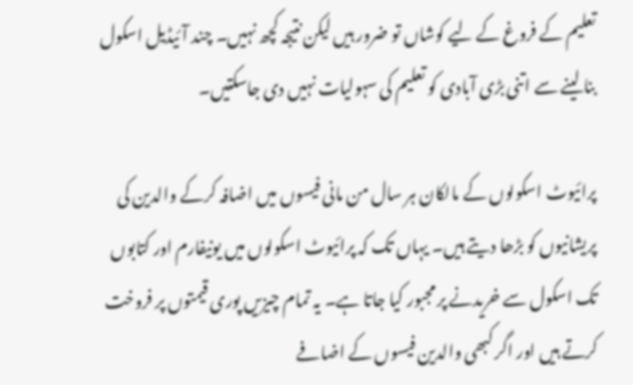تعلیم کے فروغ کے لیے کوشاں تو ضرور ہیں لیکن نتیجہ کچھ نہیں۔ چند آئیڈیل اسکول بنا لینے سے اتنی بڑی آبادی کو تعلیم کی سہولیات نہیں دی جاسکتیں۔

پرائیوٹ اسکولوں کے مالکان ہر سال من مانی فیسوں میں اضافہ کرکے والدین کی پریشانیوں کو بڑھا دیتے ہیں۔ یہاں تک کہ پرائیوٹ اسکولوں میں یونیفارم اور کتابوں تک اسکول سے خریدنے پر مجبور کیا جاتا ہے۔ یہ تمام چیزیں پوری قیمتوں پر فروخت کرتے ہیں اور اگر کبھی والدین فیسوں کے اضافے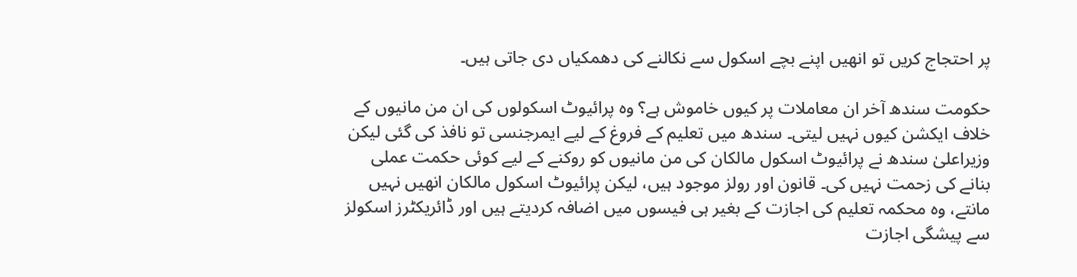پر احتجاج کریں تو انھیں اپنے بچے اسکول سے نکالنے کی دھمکیاں دی جاتی ہیں۔

حکومت سندھ آخر ان معاملات پر کیوں خاموش ہے؟ وہ پرائیوٹ اسکولوں کی ان من مانیوں کے خلاف ایکشن کیوں نہیں لیتی۔ سندھ میں تعلیم کے فروغ کے لیے ایمرجنسی تو نافذ کی گئی لیکن وزیراعلیٰ سندھ نے پرائیوٹ اسکول مالکان کی من مانیوں کو روکنے کے لیے کوئی حکمت عملی بنانے کی زحمت نہیں کی۔ قانون اور رولز موجود ہیں، لیکن پرائیوٹ اسکول مالکان انھیں نہیں مانتے، وہ محکمہ تعلیم کی اجازت کے بغیر ہی فیسوں میں اضافہ کردیتے ہیں اور ڈائریکٹرز اسکولز سے پیشگی اجازت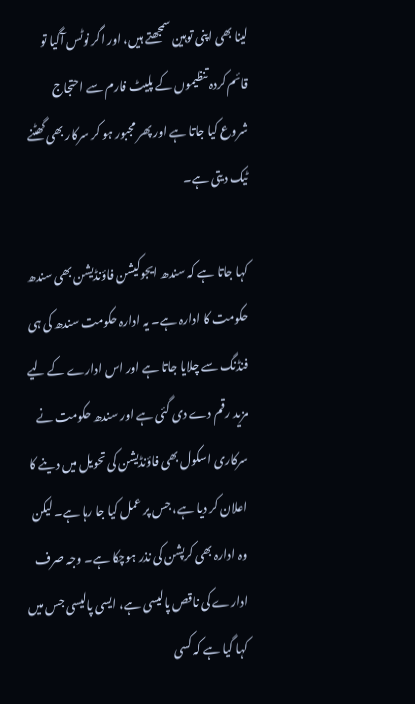لینا بھی اپنی توہین سمجھتے ہیں، اور اگر نوٹس آگیا تو قائم کردہ تنظیموں کے پلیٹ فارم سے احتجاج شروع کیا جاتا ہے اور پھر مجبور ہو کر سرکار بھی گھٹنے ٹیک دیتی ہے۔

کہا جاتا ہے کہ سندھ ایجوکیشن فاؤنڈیشن بھی سندھ حکومت کا ادارہ ہے۔ یہ ادارہ حکومت سندھ کی ہی فنڈنگ سے چلایا جاتا ہے اور اس ادارے کے لیے مزید رقم دے دی گئی ہے اور سندھ حکومت نے سرکاری اسکول بھی فاؤنڈیشن کی تحویل میں دینے کا اعلان کر دیا ہے، جس پر عمل کیا جا رہا ہے۔ لیکن وہ ادارہ بھی کرپشن کی نذر ہوچکا ہے۔ وجہ صرف ادارے کی ناقص پالیسی ہے، ایسی پالیسی جس میں کہا گیا ہے کہ کسی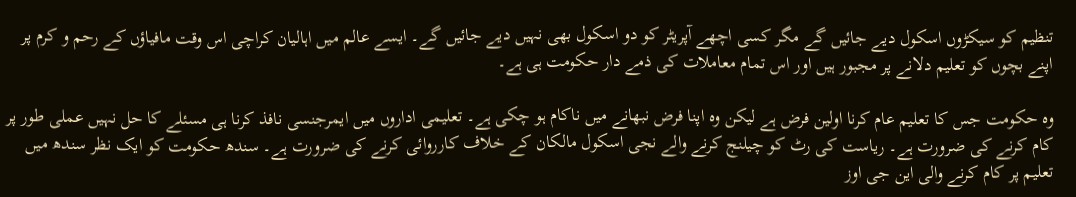تنظیم کو سیکڑوں اسکول دیے جائیں گے مگر کسی اچھے آپریٹر کو دو اسکول بھی نہیں دیے جائیں گے۔ ایسے عالم میں اہالیان کراچی اس وقت مافیاؤں کے رحم و کرم پر اپنے بچوں کو تعلیم دلانے پر مجبور ہیں اور اس تمام معاملات کی ذمے دار حکومت ہی ہے۔

وہ حکومت جس کا تعلیم عام کرنا اولین فرض ہے لیکن وہ اپنا فرض نبھانے میں ناکام ہو چکی ہے۔ تعلیمی اداروں میں ایمرجنسی نافذ کرنا ہی مسئلے کا حل نہیں عملی طور پر کام کرنے کی ضرورت ہے۔ ریاست کی رٹ کو چیلنج کرنے والے نجی اسکول مالکان کے خلاف کارروائی کرنے کی ضرورت ہے۔ سندھ حکومت کو ایک نظر سندھ میں تعلیم پر کام کرنے والی این جی اوز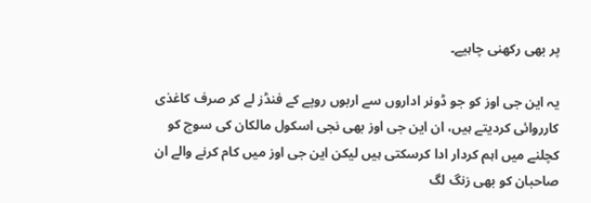پر بھی رکھنی چاہیے۔

یہ این جی اوز کو جو ڈونر اداروں سے اربوں روپے کے فنڈز لے کر صرف کاغذی کارروائی کردیتے ہیں، ان این جی اوز بھی نجی اسکول مالکان کی سوچ کو کچلنے میں اہم کردار ادا کرسکتی ہیں لیکن این جی اوز میں کام کرنے والے ان صاحبان کو بھی زنگ لگ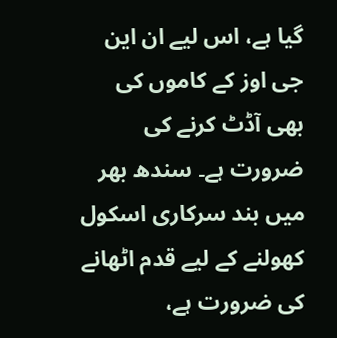گیا ہے، اس لیے ان این جی اوز کے کاموں کی بھی آڈٹ کرنے کی ضرورت ہے۔ سندھ بھر میں بند سرکاری اسکول کھولنے کے لیے قدم اٹھانے کی ضرورت ہے،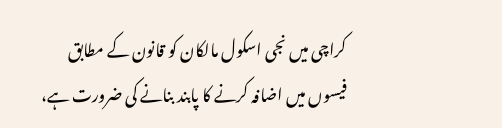کراچی میں نجی اسکول مالکان کو قانون کے مطابق فیسوں میں اضافہ کرنے کا پابند بنانے کی ضرورت ہے،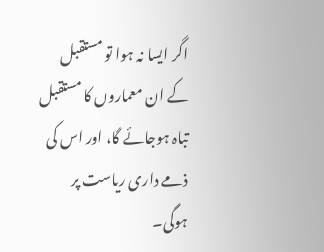اگر ایسا نہ ہوا تو مستقبل کے ان معماروں کا مستقبل تباہ ہوجائے گا، اور اس کی ذمے داری ریاست پر ہوگی۔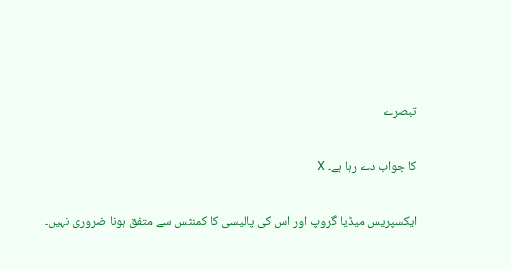تبصرے

کا جواب دے رہا ہے۔ X

ایکسپریس میڈیا گروپ اور اس کی پالیسی کا کمنٹس سے متفق ہونا ضروری نہیں۔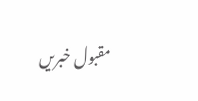مقبول خبریں